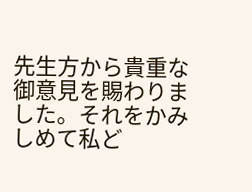先生方から貴重な御意見を賜わりました。それをかみしめて私ど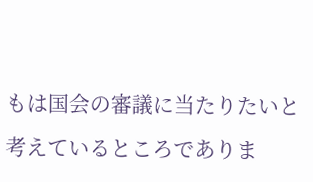もは国会の審議に当たりたいと考えているところでありま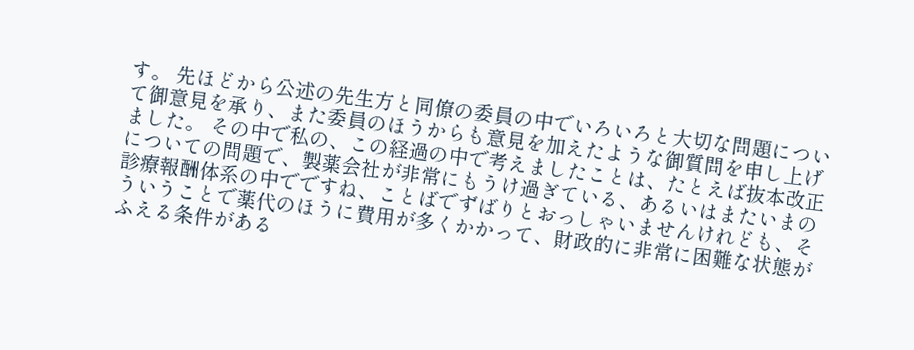す。 先ほどから公述の先生方と同僚の委員の中でいろいろと大切な問題について御意見を承り、また委員のほうからも意見を加えたような御質問を申し上げました。 その中で私の、この経過の中で考えましたことは、たとえば抜本改正についての問題で、製薬会社が非常にもうけ過ぎている、あるいはまたいまの診療報酬体系の中でですね、ことばでずばりとおっしゃいませんけれども、そういうことで薬代のほうに費用が多くかかって、財政的に非常に困難な状態がふえる条件がある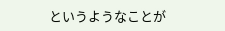というようなことが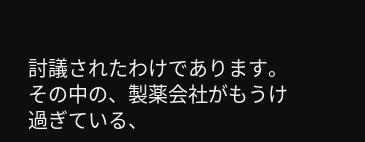討議されたわけであります。その中の、製薬会社がもうけ過ぎている、